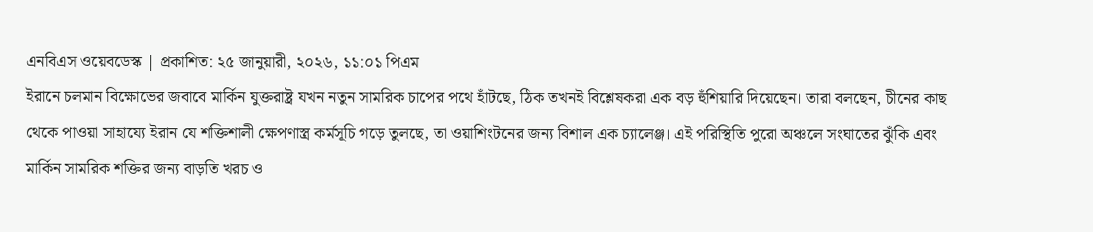এনবিএস ওয়েবডেস্ক | প্রকাশিত: ২৫ জানুয়ারী, ২০২৬, ১১:০১ পিএম
ইরানে চলমান বিক্ষোভের জবাবে মার্কিন যুক্তরাষ্ট্র যখন নতুন সামরিক চাপের পথে হাঁটছে, ঠিক তখনই বিশ্লেষকরা এক বড় হুঁশিয়ারি দিয়েছেন। তারা বলছেন, চীনের কাছ থেকে পাওয়া সাহায্যে ইরান যে শক্তিশালী ক্ষেপণাস্ত্র কর্মসূচি গড়ে তুলছে, তা ওয়াশিংটনের জন্য বিশাল এক চ্যালেঞ্জ। এই পরিস্থিতি পুরো অঞ্চলে সংঘাতের ঝুঁকি এবং মার্কিন সামরিক শক্তির জন্য বাড়তি খরচ ও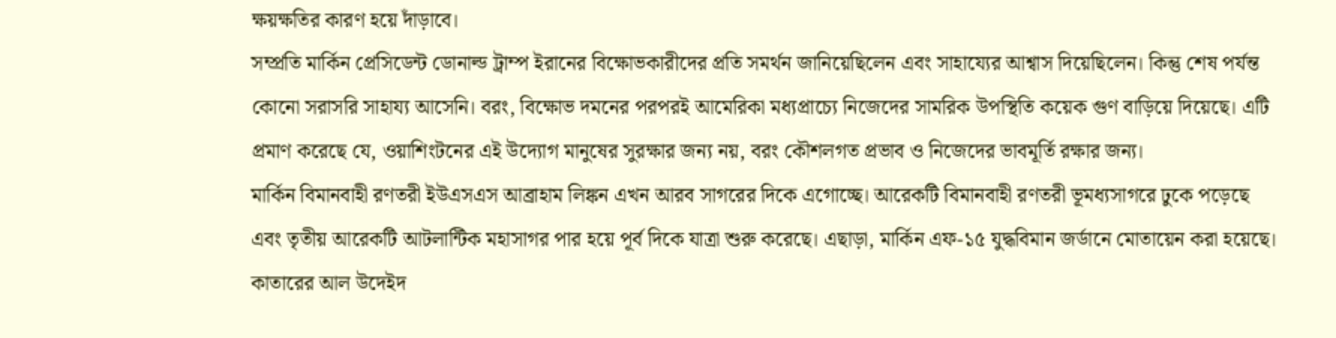ক্ষয়ক্ষতির কারণ হয়ে দাঁড়াবে।
সম্প্রতি মার্কিন প্রেসিডেন্ট ডোনাল্ড ট্রাম্প ইরানের বিক্ষোভকারীদের প্রতি সমর্থন জানিয়েছিলেন এবং সাহায্যের আশ্বাস দিয়েছিলেন। কিন্তু শেষ পর্যন্ত কোনো সরাসরি সাহায্য আসেনি। বরং, বিক্ষোভ দমনের পরপরই আমেরিকা মধ্যপ্রাচ্যে নিজেদের সামরিক উপস্থিতি কয়েক গুণ বাড়িয়ে দিয়েছে। এটি প্রমাণ করেছে যে, ওয়াশিংটনের এই উদ্যোগ মানুষের সুরক্ষার জন্য নয়, বরং কৌশলগত প্রভাব ও নিজেদের ভাবমূর্তি রক্ষার জন্য।
মার্কিন বিমানবাহী রণতরী ইউএসএস আব্রাহাম লিঙ্কন এখন আরব সাগরের দিকে এগোচ্ছে। আরেকটি বিমানবাহী রণতরী ভূমধ্যসাগরে ঢুকে পড়েছে এবং তৃতীয় আরেকটি আটলান্টিক মহাসাগর পার হয়ে পূর্ব দিকে যাত্রা শুরু করেছে। এছাড়া, মার্কিন এফ-১৫ যুদ্ধবিমান জর্ডানে মোতায়েন করা হয়েছে। কাতারের আল উদেইদ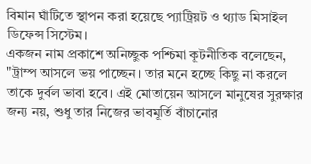বিমান ঘাঁটিতে স্থাপন করা হয়েছে প্যাট্রিয়ট ও থ্যাড মিসাইল ডিফেন্স সিস্টেম।
একজন নাম প্রকাশে অনিচ্ছুক পশ্চিমা কূটনীতিক বলেছেন, "ট্রাম্প আসলে ভয় পাচ্ছেন। তার মনে হচ্ছে কিছু না করলে তাকে দুর্বল ভাবা হবে। এই মোতায়েন আসলে মানুষের সুরক্ষার জন্য নয়, শুধু তার নিজের ভাবমূর্তি বাঁচানোর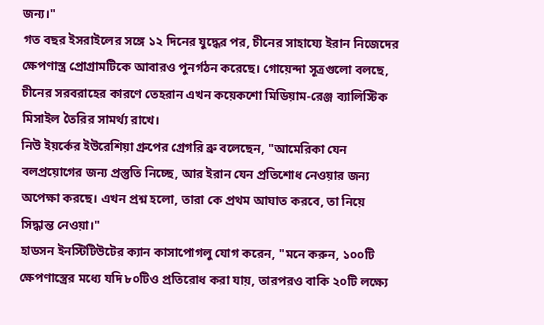জন্য।"
গত বছর ইসরাইলের সঙ্গে ১২ দিনের যুদ্ধের পর, চীনের সাহায্যে ইরান নিজেদের ক্ষেপণাস্ত্র প্রোগ্রামটিকে আবারও পুনর্গঠন করেছে। গোয়েন্দা সূত্রগুলো বলছে, চীনের সরবরাহের কারণে তেহরান এখন কয়েকশো মিডিয়াম-রেঞ্জ ব্যালিস্টিক মিসাইল তৈরির সামর্থ্য রাখে।
নিউ ইয়র্কের ইউরেশিয়া গ্রুপের গ্রেগরি ব্রু বলেছেন, "আমেরিকা যেন বলপ্রয়োগের জন্য প্রস্তুতি নিচ্ছে, আর ইরান যেন প্রতিশোধ নেওয়ার জন্য অপেক্ষা করছে। এখন প্রশ্ন হলো, তারা কে প্রথম আঘাত করবে, তা নিয়ে সিদ্ধান্ত নেওয়া।"
হাডসন ইনস্টিটিউটের ক্যান কাসাপোগলু যোগ করেন, "মনে করুন, ১০০টি ক্ষেপণাস্ত্রের মধ্যে যদি ৮০টিও প্রতিরোধ করা যায়, তারপরও বাকি ২০টি লক্ষ্যে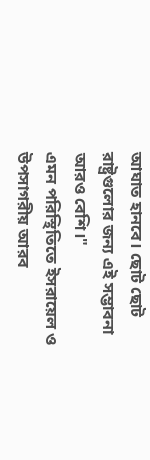আঘাত হানবে। ছোট ছোট রাষ্ট্রগুলোর জন্য এই সম্ভাবনা আরও বেশি।"
এমন পরিস্থিতিতে ইসরায়েল ও উপসাগরীয় আরব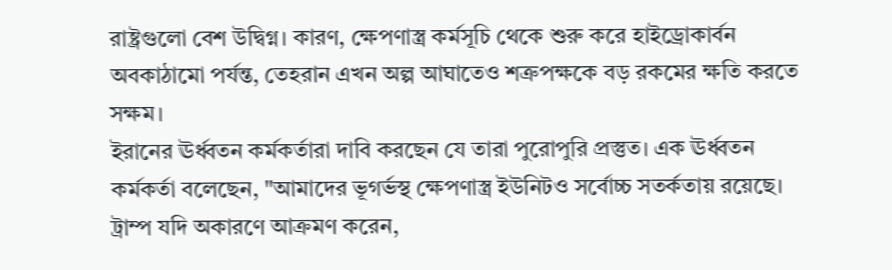রাষ্ট্রগুলো বেশ উদ্বিগ্ন। কারণ, ক্ষেপণাস্ত্র কর্মসূচি থেকে শুরু করে হাইড্রোকার্বন অবকাঠামো পর্যন্ত, তেহরান এখন অল্প আঘাতেও শত্রুপক্ষকে বড় রকমের ক্ষতি করতে সক্ষম।
ইরানের ঊর্ধ্বতন কর্মকর্তারা দাবি করছেন যে তারা পুরোপুরি প্রস্তুত। এক ঊর্ধ্বতন কর্মকর্তা বলেছেন, "আমাদের ভূগর্ভস্থ ক্ষেপণাস্ত্র ইউনিটও সর্বোচ্চ সতর্কতায় রয়েছে। ট্রাম্প যদি অকারণে আক্রমণ করেন,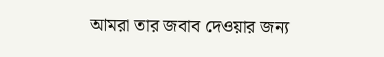আমরা তার জবাব দেওয়ার জন্য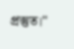প্রস্তুত।"